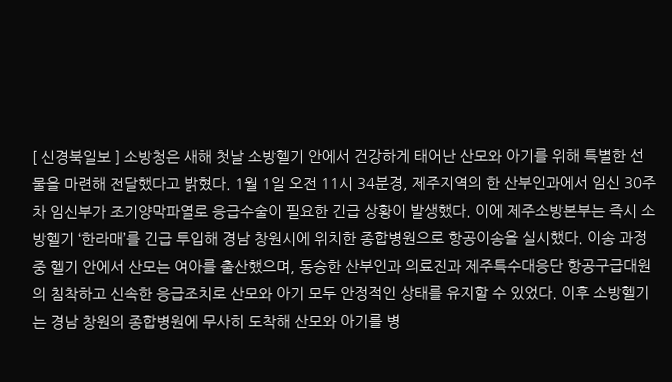[ 신경북일보 ] 소방청은 새해 첫날 소방헬기 안에서 건강하게 태어난 산모와 아기를 위해 특별한 선물을 마련해 전달했다고 밝혔다. 1월 1일 오전 11시 34분경, 제주지역의 한 산부인과에서 임신 30주차 임신부가 조기양막파열로 응급수술이 필요한 긴급 상황이 발생했다. 이에 제주소방본부는 즉시 소방헬기 ‘한라매’를 긴급 투입해 경남 창원시에 위치한 종합병원으로 항공이송을 실시했다. 이송 과정 중 헬기 안에서 산모는 여아를 출산했으며, 동승한 산부인과 의료진과 제주특수대응단 항공구급대원의 침착하고 신속한 응급조치로 산모와 아기 모두 안정적인 상태를 유지할 수 있었다. 이후 소방헬기는 경남 창원의 종합병원에 무사히 도착해 산모와 아기를 병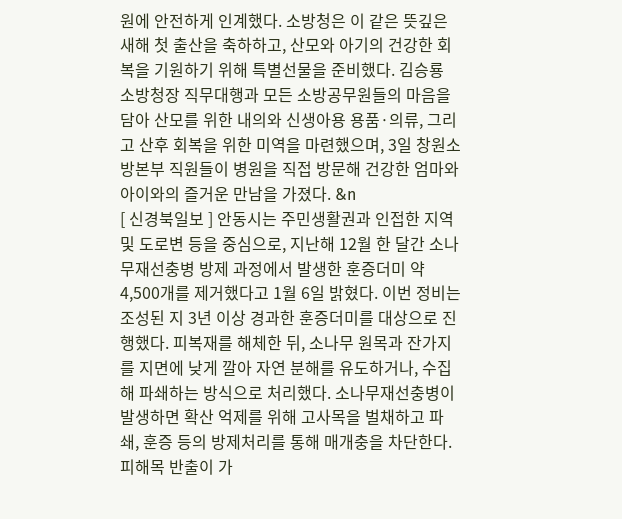원에 안전하게 인계했다. 소방청은 이 같은 뜻깊은 새해 첫 출산을 축하하고, 산모와 아기의 건강한 회복을 기원하기 위해 특별선물을 준비했다. 김승룡 소방청장 직무대행과 모든 소방공무원들의 마음을 담아 산모를 위한 내의와 신생아용 용품·의류, 그리고 산후 회복을 위한 미역을 마련했으며, 3일 창원소방본부 직원들이 병원을 직접 방문해 건강한 엄마와 아이와의 즐거운 만남을 가졌다. &n
[ 신경북일보 ] 안동시는 주민생활권과 인접한 지역 및 도로변 등을 중심으로, 지난해 12월 한 달간 소나무재선충병 방제 과정에서 발생한 훈증더미 약 4,500개를 제거했다고 1월 6일 밝혔다. 이번 정비는 조성된 지 3년 이상 경과한 훈증더미를 대상으로 진행했다. 피복재를 해체한 뒤, 소나무 원목과 잔가지를 지면에 낮게 깔아 자연 분해를 유도하거나, 수집해 파쇄하는 방식으로 처리했다. 소나무재선충병이 발생하면 확산 억제를 위해 고사목을 벌채하고 파쇄, 훈증 등의 방제처리를 통해 매개충을 차단한다. 피해목 반출이 가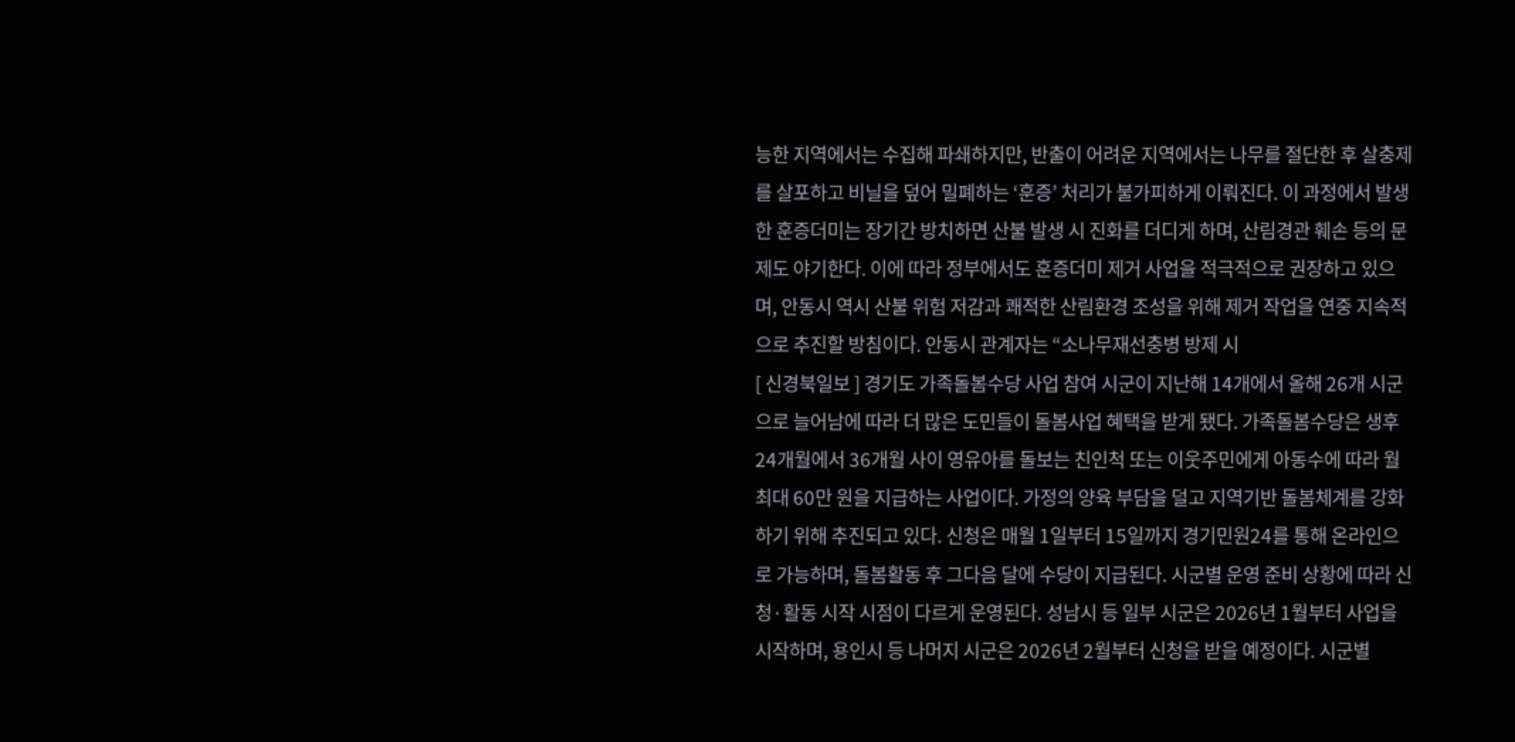능한 지역에서는 수집해 파쇄하지만, 반출이 어려운 지역에서는 나무를 절단한 후 살충제를 살포하고 비닐을 덮어 밀폐하는 ‘훈증’ 처리가 불가피하게 이뤄진다. 이 과정에서 발생한 훈증더미는 장기간 방치하면 산불 발생 시 진화를 더디게 하며, 산림경관 훼손 등의 문제도 야기한다. 이에 따라 정부에서도 훈증더미 제거 사업을 적극적으로 권장하고 있으며, 안동시 역시 산불 위험 저감과 쾌적한 산림환경 조성을 위해 제거 작업을 연중 지속적으로 추진할 방침이다. 안동시 관계자는 “소나무재선충병 방제 시
[ 신경북일보 ] 경기도 가족돌봄수당 사업 참여 시군이 지난해 14개에서 올해 26개 시군으로 늘어남에 따라 더 많은 도민들이 돌봄사업 혜택을 받게 됐다. 가족돌봄수당은 생후 24개월에서 36개월 사이 영유아를 돌보는 친인척 또는 이웃주민에게 아동수에 따라 월 최대 60만 원을 지급하는 사업이다. 가정의 양육 부담을 덜고 지역기반 돌봄체계를 강화하기 위해 추진되고 있다. 신청은 매월 1일부터 15일까지 경기민원24를 통해 온라인으로 가능하며, 돌봄활동 후 그다음 달에 수당이 지급된다. 시군별 운영 준비 상황에 따라 신청·활동 시작 시점이 다르게 운영된다. 성남시 등 일부 시군은 2026년 1월부터 사업을 시작하며, 용인시 등 나머지 시군은 2026년 2월부터 신청을 받을 예정이다. 시군별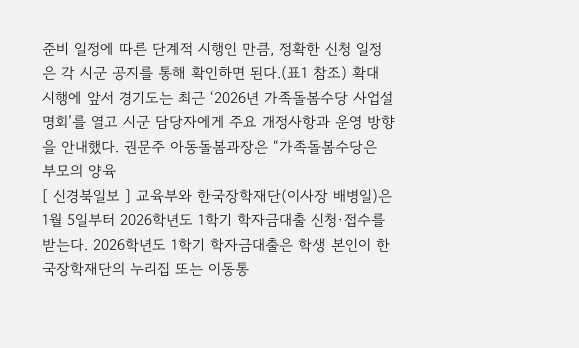준비 일정에 따른 단계적 시행인 만큼, 정확한 신청 일정은 각 시군 공지를 통해 확인하면 된다.(표1 참조) 확대 시행에 앞서 경기도는 최근 ‘2026년 가족돌봄수당 사업설명회’를 열고 시군 담당자에게 주요 개정사항과 운영 방향을 안내했다. 권문주 아동돌봄과장은 “가족돌봄수당은 부모의 양육
[ 신경북일보 ] 교육부와 한국장학재단(이사장 배병일)은 1월 5일부터 2026학년도 1학기 학자금대출 신청·접수를 받는다. 2026학년도 1학기 학자금대출은 학생 본인이 한국장학재단의 누리집 또는 이동통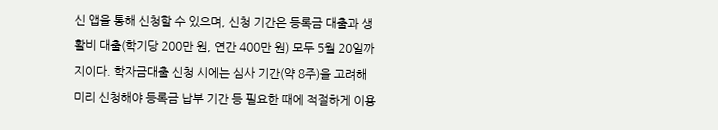신 앱을 통해 신청할 수 있으며, 신청 기간은 등록금 대출과 생활비 대출(학기당 200만 원, 연간 400만 원) 모두 5월 20일까지이다. 학자금대출 신청 시에는 심사 기간(약 8주)을 고려해 미리 신청해야 등록금 납부 기간 등 필요한 때에 적절하게 이용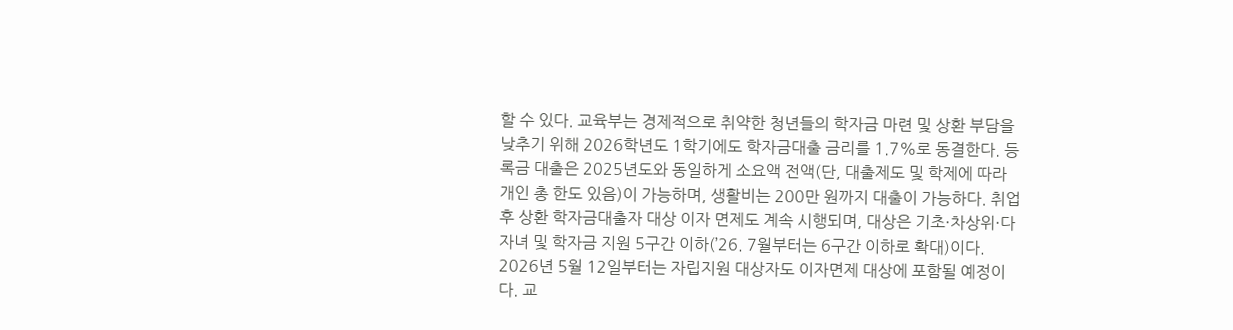할 수 있다. 교육부는 경제적으로 취약한 청년들의 학자금 마련 및 상환 부담을 낮추기 위해 2026학년도 1학기에도 학자금대출 금리를 1.7%로 동결한다. 등록금 대출은 2025년도와 동일하게 소요액 전액(단, 대출제도 및 학제에 따라 개인 총 한도 있음)이 가능하며, 생활비는 200만 원까지 대출이 가능하다. 취업 후 상환 학자금대출자 대상 이자 면제도 계속 시행되며, 대상은 기초·차상위·다자녀 및 학자금 지원 5구간 이하(’26. 7월부터는 6구간 이하로 확대)이다. 2026년 5월 12일부터는 자립지원 대상자도 이자면제 대상에 포함될 예정이다. 교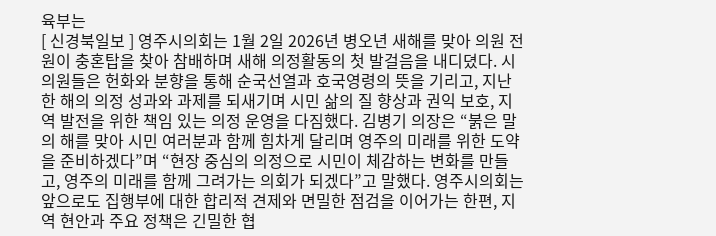육부는
[ 신경북일보 ] 영주시의회는 1월 2일 2026년 병오년 새해를 맞아 의원 전원이 충혼탑을 찾아 참배하며 새해 의정활동의 첫 발걸음을 내디뎠다. 시의원들은 헌화와 분향을 통해 순국선열과 호국영령의 뜻을 기리고, 지난 한 해의 의정 성과와 과제를 되새기며 시민 삶의 질 향상과 권익 보호, 지역 발전을 위한 책임 있는 의정 운영을 다짐했다. 김병기 의장은 “붉은 말의 해를 맞아 시민 여러분과 함께 힘차게 달리며 영주의 미래를 위한 도약을 준비하겠다”며 “현장 중심의 의정으로 시민이 체감하는 변화를 만들고, 영주의 미래를 함께 그려가는 의회가 되겠다”고 말했다. 영주시의회는 앞으로도 집행부에 대한 합리적 견제와 면밀한 점검을 이어가는 한편, 지역 현안과 주요 정책은 긴밀한 협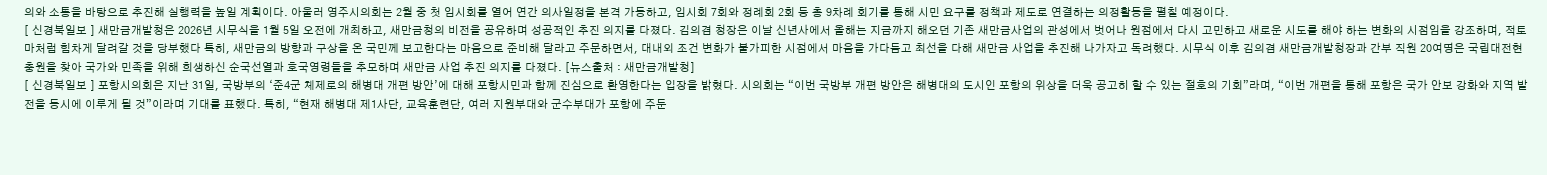의와 소통을 바탕으로 추진해 실행력을 높일 계획이다. 아울러 영주시의회는 2월 중 첫 임시회를 열어 연간 의사일정을 본격 가동하고, 임시회 7회와 정례회 2회 등 총 9차례 회기를 통해 시민 요구를 정책과 제도로 연결하는 의정활동을 펼칠 예정이다.
[ 신경북일보 ] 새만금개발청은 2026년 시무식을 1월 5일 오전에 개최하고, 새만금청의 비전을 공유하며 성공적인 추진 의지를 다졌다. 김의겸 청장은 이날 신년사에서 올해는 지금까지 해오던 기존 새만금사업의 관성에서 벗어나 원점에서 다시 고민하고 새로운 시도를 해야 하는 변화의 시점임을 강조하며, 적토마처럼 힘차게 달려갈 것을 당부했다 특히, 새만금의 방향과 구상을 온 국민께 보고한다는 마음으로 준비해 달라고 주문하면서, 대내외 조건 변화가 불가피한 시점에서 마음을 가다듬고 최선을 다해 새만금 사업을 추진해 나가자고 독려했다. 시무식 이후 김의겸 새만금개발청장과 간부 직원 20여명은 국립대전현충원을 찾아 국가와 민족을 위해 희생하신 순국선열과 호국영령들을 추모하며 새만금 사업 추진 의지를 다졌다. [뉴스출처 : 새만금개발청]
[ 신경북일보 ] 포항시의회은 지난 31일, 국방부의 ‘준4군 체제로의 해병대 개편 방안’에 대해 포항시민과 함께 진심으로 환영한다는 입장을 밝혔다. 시의회는 “이번 국방부 개편 방안은 해병대의 도시인 포항의 위상을 더욱 공고히 할 수 있는 절호의 기회”라며, “이번 개편을 통해 포항은 국가 안보 강화와 지역 발전을 동시에 이루게 될 것”이라며 기대를 표했다. 특히, “현재 해병대 제1사단, 교육훈련단, 여러 지원부대와 군수부대가 포항에 주둔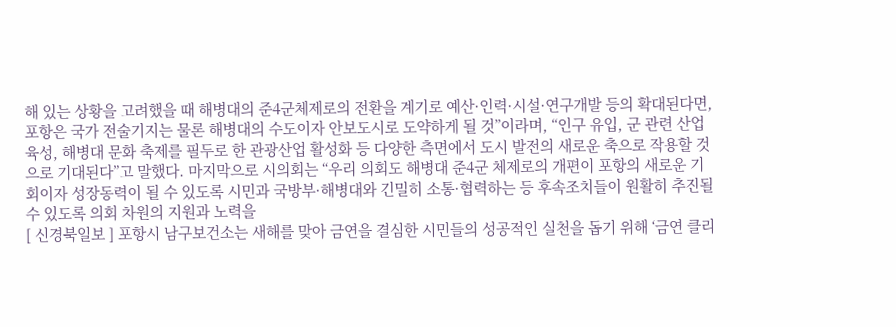해 있는 상황을 고려했을 때 해병대의 준4군체제로의 전환을 계기로 예산·인력·시설·연구개발 등의 확대된다면, 포항은 국가 전술기지는 물론 해병대의 수도이자 안보도시로 도약하게 될 것”이라며, “인구 유입, 군 관련 산업 육성, 해병대 문화 축제를 필두로 한 관광산업 활성화 등 다양한 측면에서 도시 발전의 새로운 축으로 작용할 것으로 기대된다”고 말했다. 마지막으로 시의회는 “우리 의회도 해병대 준4군 체제로의 개편이 포항의 새로운 기회이자 성장동력이 될 수 있도록 시민과 국방부·해병대와 긴밀히 소통·협력하는 등 후속조치들이 원활히 추진될 수 있도록 의회 차원의 지원과 노력을
[ 신경북일보 ] 포항시 남구보건소는 새해를 맞아 금연을 결심한 시민들의 성공적인 실천을 돕기 위해 ‘금연 클리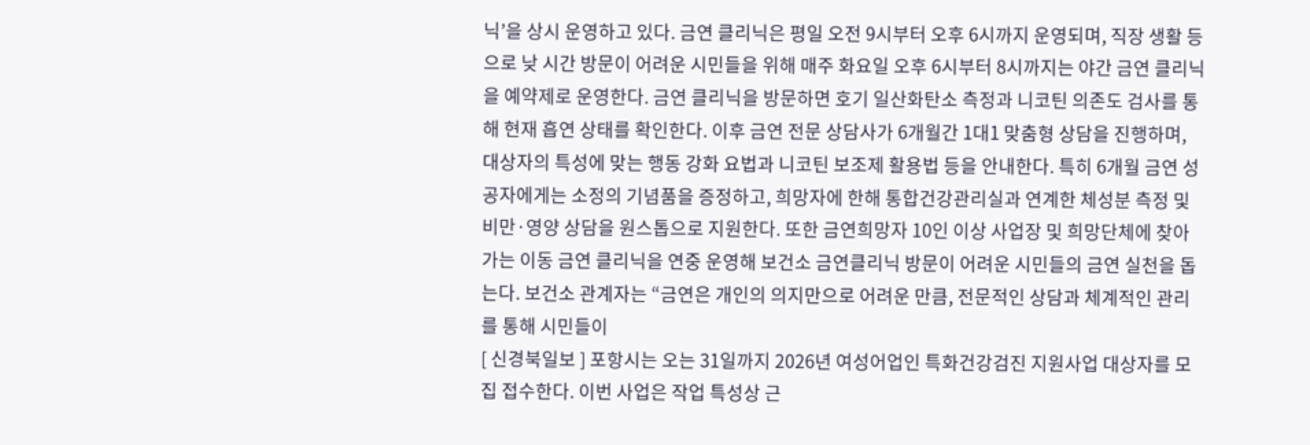닉’을 상시 운영하고 있다. 금연 클리닉은 평일 오전 9시부터 오후 6시까지 운영되며, 직장 생활 등으로 낮 시간 방문이 어려운 시민들을 위해 매주 화요일 오후 6시부터 8시까지는 야간 금연 클리닉을 예약제로 운영한다. 금연 클리닉을 방문하면 호기 일산화탄소 측정과 니코틴 의존도 검사를 통해 현재 흡연 상태를 확인한다. 이후 금연 전문 상담사가 6개월간 1대1 맞춤형 상담을 진행하며, 대상자의 특성에 맞는 행동 강화 요법과 니코틴 보조제 활용법 등을 안내한다. 특히 6개월 금연 성공자에게는 소정의 기념품을 증정하고, 희망자에 한해 통합건강관리실과 연계한 체성분 측정 및 비만·영양 상담을 원스톱으로 지원한다. 또한 금연희망자 10인 이상 사업장 및 희망단체에 찾아가는 이동 금연 클리닉을 연중 운영해 보건소 금연클리닉 방문이 어려운 시민들의 금연 실천을 돕는다. 보건소 관계자는 “금연은 개인의 의지만으로 어려운 만큼, 전문적인 상담과 체계적인 관리를 통해 시민들이
[ 신경북일보 ] 포항시는 오는 31일까지 2026년 여성어업인 특화건강검진 지원사업 대상자를 모집 접수한다. 이번 사업은 작업 특성상 근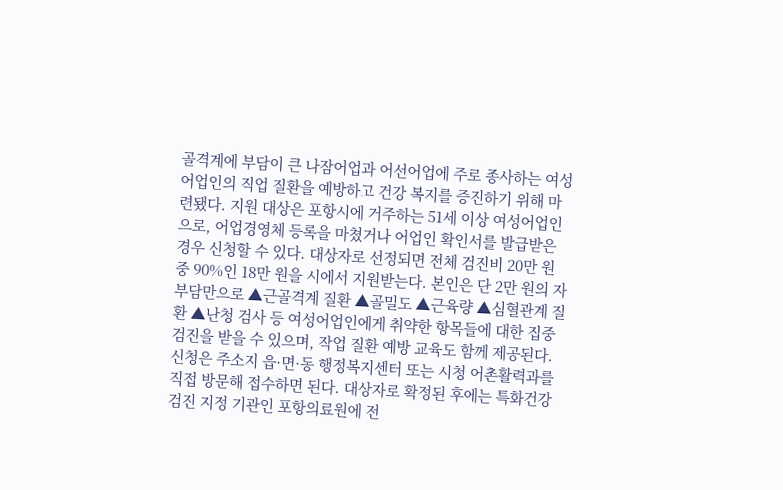골격계에 부담이 큰 나잠어업과 어선어업에 주로 종사하는 여성어업인의 직업 질환을 예방하고 건강 복지를 증진하기 위해 마련됐다. 지원 대상은 포항시에 거주하는 51세 이상 여성어업인으로, 어업경영체 등록을 마쳤거나 어업인 확인서를 발급받은 경우 신청할 수 있다. 대상자로 선정되면 전체 검진비 20만 원 중 90%인 18만 원을 시에서 지원받는다. 본인은 단 2만 원의 자부담만으로 ▲근골격계 질환 ▲골밀도 ▲근육량 ▲심혈관계 질환 ▲난청 검사 등 여성어업인에게 취약한 항목들에 대한 집중 검진을 받을 수 있으며, 작업 질환 예방 교육도 함께 제공된다. 신청은 주소지 읍·면·동 행정복지센터 또는 시청 어촌활력과를 직접 방문해 접수하면 된다. 대상자로 확정된 후에는 특화건강검진 지정 기관인 포항의료원에 전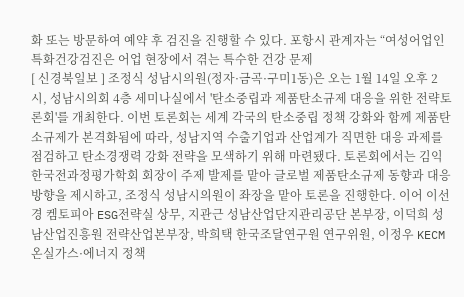화 또는 방문하여 예약 후 검진을 진행할 수 있다. 포항시 관계자는 “여성어업인 특화건강검진은 어업 현장에서 겪는 특수한 건강 문제
[ 신경북일보 ] 조정식 성남시의원(정자·금곡·구미1동)은 오는 1월 14일 오후 2시, 성남시의회 4층 세미나실에서 '탄소중립과 제품탄소규제 대응을 위한 전략토론회'를 개최한다. 이번 토론회는 세계 각국의 탄소중립 정책 강화와 함께 제품탄소규제가 본격화됨에 따라, 성남지역 수출기업과 산업계가 직면한 대응 과제를 점검하고 탄소경쟁력 강화 전략을 모색하기 위해 마련됐다. 토론회에서는 김익 한국전과정평가학회 회장이 주제 발제를 맡아 글로벌 제품탄소규제 동향과 대응 방향을 제시하고, 조정식 성남시의원이 좌장을 맡아 토론을 진행한다. 이어 이선경 켐토피아 ESG전략실 상무, 지관근 성남산업단지관리공단 본부장, 이덕희 성남산업진흥원 전략산업본부장, 박희택 한국조달연구원 연구위원, 이정우 KECM 온실가스·에너지 정책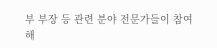부 부장 등 관련 분야 전문가들이 참여해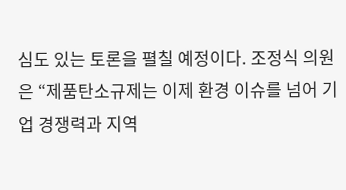심도 있는 토론을 펼칠 예정이다. 조정식 의원은 “제품탄소규제는 이제 환경 이슈를 넘어 기업 경쟁력과 지역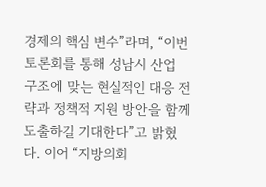경제의 핵심 변수”라며, “이번 토론회를 통해 성남시 산업 구조에 맞는 현실적인 대응 전략과 정책적 지원 방안을 함께 도출하길 기대한다”고 밝혔다. 이어 “지방의회